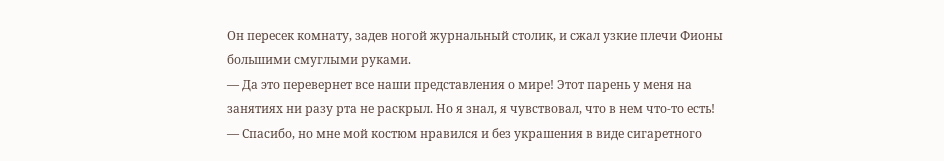Он пересек комнату, задев ногой журнальный столик, и сжал узкие плечи Фионы большими смуглыми руками.
— Да это перевернет все наши представления о мире! Этот парень у меня на занятиях ни разу рта не раскрыл. Но я знал, я чувствовал, что в нем что-то есть!
— Спасибо, но мне мой костюм нравился и без украшения в виде сигаретного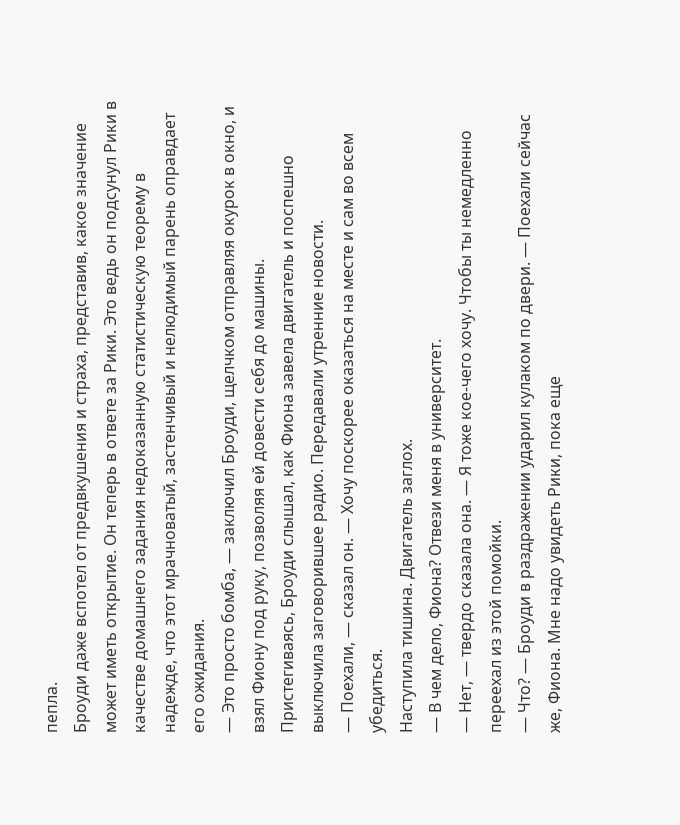пепла.
Броуди даже вспотел от предвкушения и страха, представив, какое значение может иметь открытие. Он теперь в ответе за Рики. Это ведь он подсунул Рики в качестве домашнего задания недоказанную статистическую теорему в надежде, что этот мрачноватый, застенчивый и нелюдимый парень оправдает его ожидания.
— Это просто бомба, — заключил Броуди, щелчком отправляя окурок в окно, и взял Фиону под руку, позволяя ей довести себя до машины.
Пристегиваясь, Броуди слышал, как Фиона завела двигатель и поспешно выключила заговорившее радио. Передавали утренние новости.
— Поехали, — сказал он. — Хочу поскорее оказаться на месте и сам во всем убедиться.
Наступила тишина. Двигатель заглох.
— В чем дело, Фиона? Отвези меня в университет.
— Нет, — твердо сказала она. — Я тоже кое-чего хочу. Чтобы ты немедленно переехал из этой помойки.
— Что? — Броуди в раздражении ударил кулаком по двери. — Поехали сейчас же, Фиона. Мне надо увидеть Рики, пока еще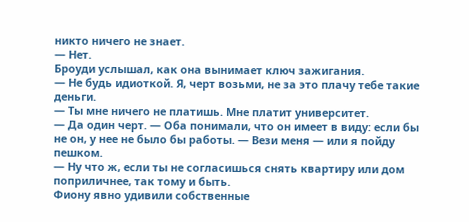никто ничего не знает.
— Нет.
Броуди услышал, как она вынимает ключ зажигания.
— Не будь идиоткой. Я, черт возьми, не за это плачу тебе такие деньги.
— Ты мне ничего не платишь. Мне платит университет.
— Да один черт. — Оба понимали, что он имеет в виду: если бы не он, у нее не было бы работы. — Вези меня — или я пойду пешком.
— Ну что ж, если ты не согласишься снять квартиру или дом поприличнее, так тому и быть.
Фиону явно удивили собственные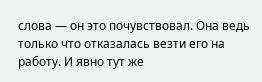слова — он это почувствовал. Она ведь только что отказалась везти его на работу. И явно тут же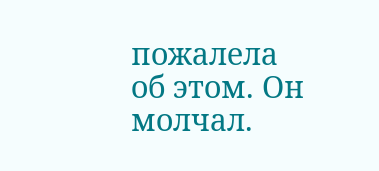пожалела об этом. Он молчал.